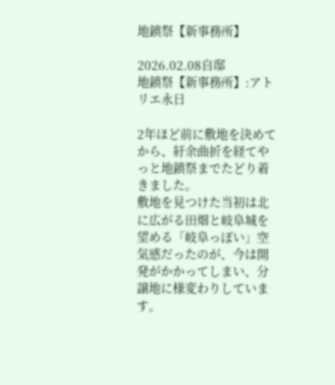地鎮祭【新事務所】

2026.02.08自邸
地鎮祭【新事務所】:アトリエ永日

2年ほど前に敷地を決めてから、紆余曲折を経てやっと地鎮祭までたどり着きました。
敷地を見つけた当初は北に広がる田畑と岐阜城を望める「岐阜っぽい」空気感だったのが、今は開発がかかってしまい、分譲地に様変わりしています。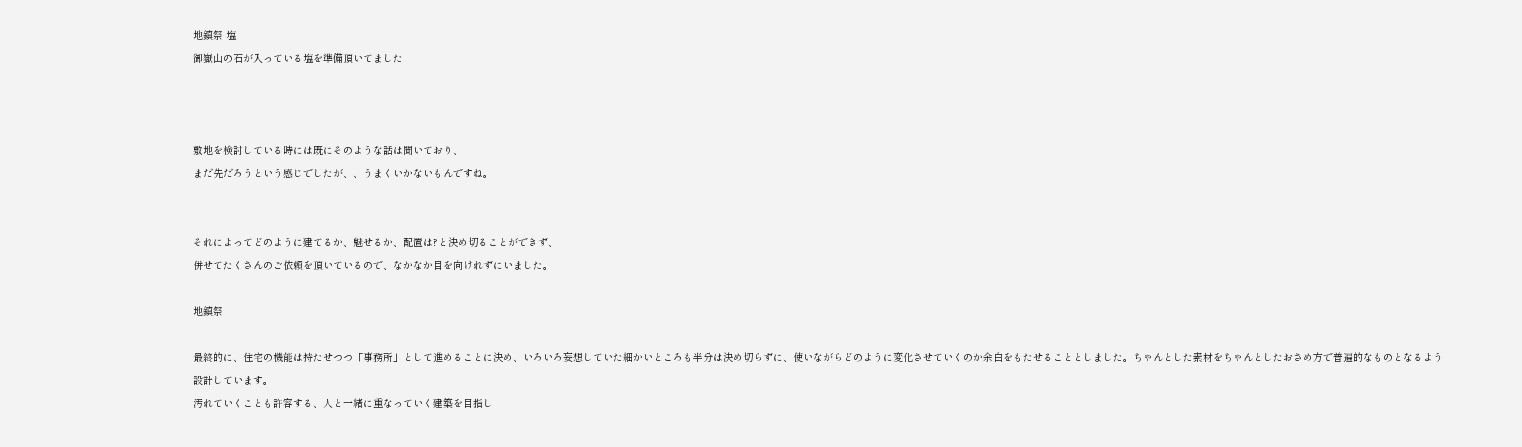地鎮祭 塩
御嶽山の石が入っている塩を準備頂いてました



敷地を検討している時には既にそのような話は聞いており、
まだ先だろうという感じでしたが、、うまくいかないもんですね。


それによってどのように建てるか、魅せるか、配置は?と決め切ることができず、
併せてたくさんのご依頼を頂いているので、なかなか目を向けれずにいました。

地鎮祭

最終的に、住宅の機能は持たせつつ「事務所」として進めることに決め、いろいろ妄想していた細かいところも半分は決め切らずに、使いながらどのように変化させていくのか余白をもたせることとしました。ちゃんとした素材をちゃんとしたおさめ方で普遍的なものとなるよう設計しています。
汚れていくことも許容する、人と一緒に重なっていく建築を目指し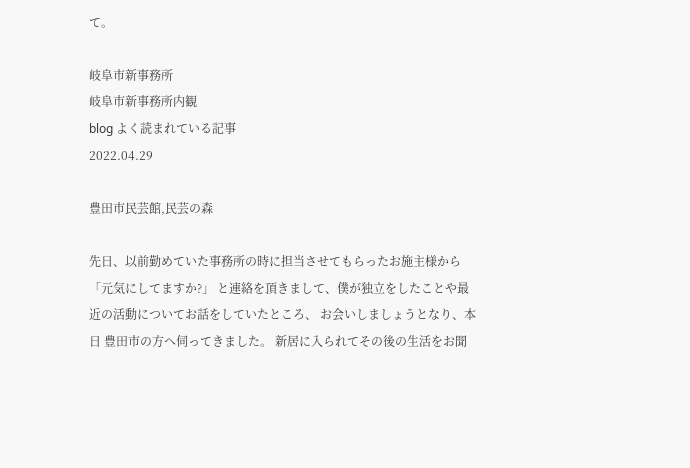て。

岐阜市新事務所
岐阜市新事務所内観
blog よく読まれている記事
2022.04.29

豊田市民芸館,民芸の森

先日、以前勤めていた事務所の時に担当させてもらったお施主様から 「元気にしてますか?」 と連絡を頂きまして、僕が独立をしたことや最近の活動についてお話をしていたところ、 お会いしましょうとなり、本日 豊田市の方へ伺ってきました。 新居に入られてその後の生活をお聞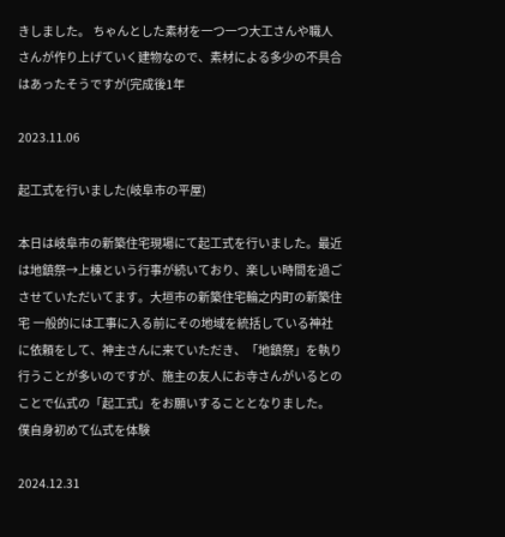きしました。 ちゃんとした素材を一つ一つ大工さんや職人さんが作り上げていく建物なので、素材による多少の不具合はあったそうですが(完成後1年

2023.11.06

起工式を行いました(岐阜市の平屋)

本日は岐阜市の新築住宅現場にて起工式を行いました。最近は地鎮祭→上棟という行事が続いており、楽しい時間を過ごさせていただいてます。大垣市の新築住宅輪之内町の新築住宅 一般的には工事に入る前にその地域を統括している神社に依頼をして、神主さんに来ていただき、「地鎮祭」を執り行うことが多いのですが、施主の友人にお寺さんがいるとのことで仏式の「起工式」をお願いすることとなりました。 僕自身初めて仏式を体験

2024.12.31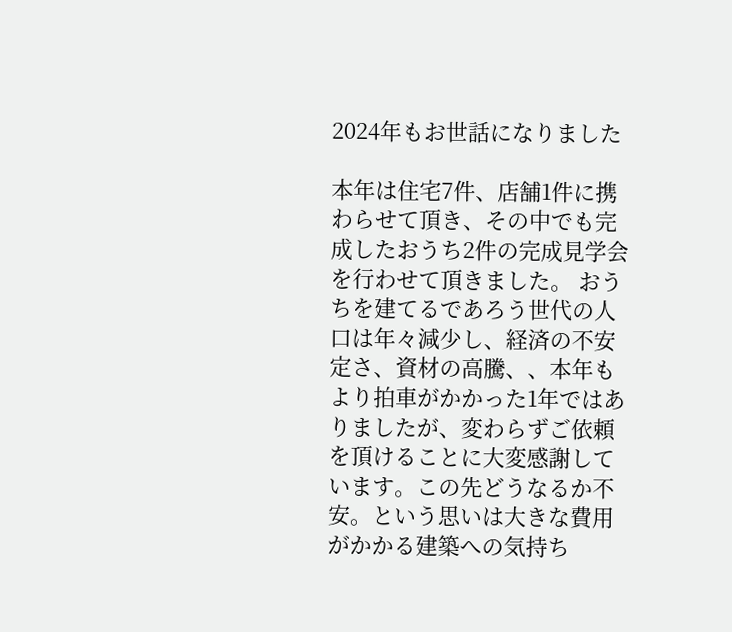2024年もお世話になりました

本年は住宅7件、店舗1件に携わらせて頂き、その中でも完成したおうち2件の完成見学会を行わせて頂きました。 おうちを建てるであろう世代の人口は年々減少し、経済の不安定さ、資材の高騰、、本年もより拍車がかかった1年ではありましたが、変わらずご依頼を頂けることに大変感謝しています。この先どうなるか不安。という思いは大きな費用がかかる建築への気持ち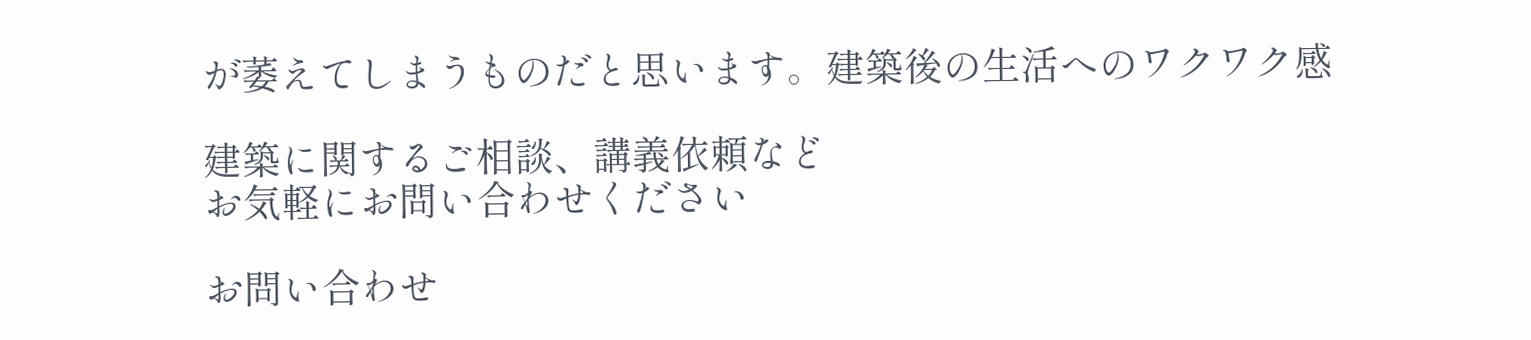が萎えてしまうものだと思います。建築後の生活へのワクワク感

建築に関するご相談、講義依頼など
お気軽にお問い合わせください

お問い合わせ